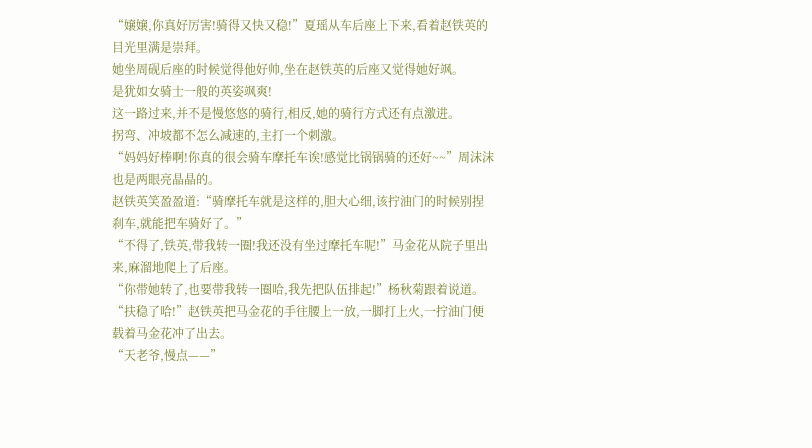“嬢嬢,你真好厉害!骑得又快又稳!”夏瑶从车后座上下来,看着赵铁英的目光里满是崇拜。
她坐周砚后座的时候觉得他好帅,坐在赵铁英的后座又觉得她好飒。
是犹如女骑士一般的英姿飒爽!
这一路过来,并不是慢悠悠的骑行,相反,她的骑行方式还有点激进。
拐弯、冲坡都不怎么减速的,主打一个刺激。
“妈妈好棒啊!你真的很会骑车摩托车诶!感觉比锅锅骑的还好~~”周沫沫也是两眼亮晶晶的。
赵铁英笑盈盈道:“骑摩托车就是这样的,胆大心细,该拧油门的时候别捏刹车,就能把车骑好了。”
“不得了,铁英,带我转一圈!我还没有坐过摩托车呢!”马金花从院子里出来,麻溜地爬上了后座。
“你带她转了,也要带我转一圈哈,我先把队伍排起!”杨秋菊跟着说道。
“扶稳了哈!”赵铁英把马金花的手往腰上一放,一脚打上火,一拧油门便载着马金花冲了出去。
“天老爷,慢点——”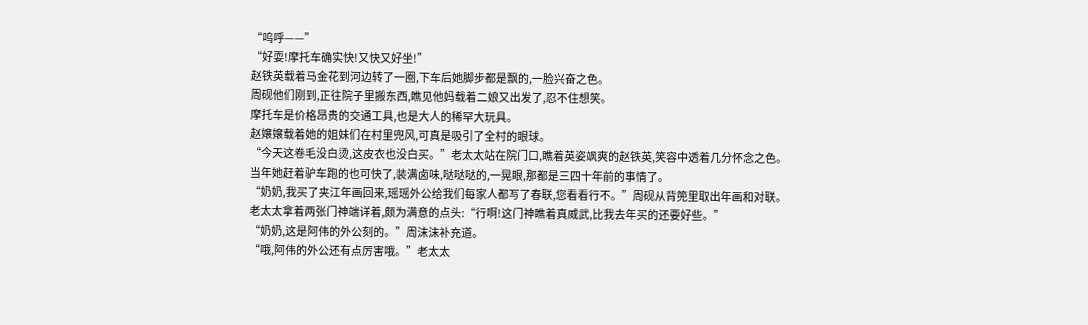“呜呼——”
“好耍!摩托车确实快!又快又好坐!”
赵铁英载着马金花到河边转了一圈,下车后她脚步都是飘的,一脸兴奋之色。
周砚他们刚到,正往院子里搬东西,瞧见他妈载着二娘又出发了,忍不住想笑。
摩托车是价格昂贵的交通工具,也是大人的稀罕大玩具。
赵嬢嬢载着她的姐妹们在村里兜风,可真是吸引了全村的眼球。
“今天这卷毛没白烫,这皮衣也没白买。”老太太站在院门口,瞧着英姿飒爽的赵铁英,笑容中透着几分怀念之色。
当年她赶着驴车跑的也可快了,装满卤味,哒哒哒的,一晃眼,那都是三四十年前的事情了。
“奶奶,我买了夹江年画回来,瑶瑶外公给我们每家人都写了春联,您看看行不。”周砚从背篼里取出年画和对联。
老太太拿着两张门神端详着,颇为满意的点头:“行啊!这门神瞧着真威武,比我去年买的还要好些。”
“奶奶,这是阿伟的外公刻的。”周沫沫补充道。
“哦,阿伟的外公还有点厉害哦。”老太太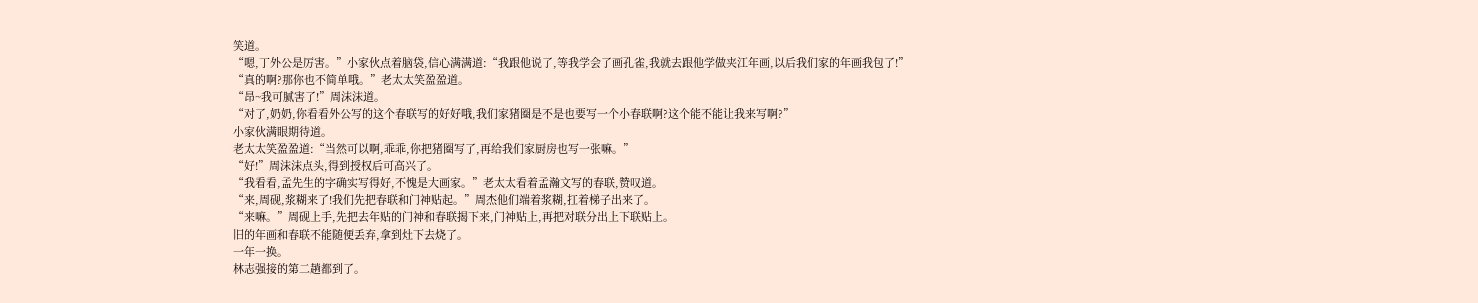笑道。
“嗯,丁外公是厉害。”小家伙点着脑袋,信心满满道:“我跟他说了,等我学会了画孔雀,我就去跟他学做夹江年画,以后我们家的年画我包了!”
“真的啊?那你也不简单哦。”老太太笑盈盈道。
“昂~我可腻害了!”周沫沫道。
“对了,奶奶,你看看外公写的这个春联写的好好哦,我们家猪圈是不是也要写一个小春联啊?这个能不能让我来写啊?”
小家伙满眼期待道。
老太太笑盈盈道:“当然可以啊,乖乖,你把猪圈写了,再给我们家厨房也写一张嘛。”
“好!”周沫沫点头,得到授权后可高兴了。
“我看看,孟先生的字确实写得好,不愧是大画家。”老太太看着孟瀚文写的春联,赞叹道。
“来,周砚,浆糊来了!我们先把春联和门神贴起。”周杰他们端着浆糊,扛着梯子出来了。
“来嘛。”周砚上手,先把去年贴的门神和春联揭下来,门神贴上,再把对联分出上下联贴上。
旧的年画和春联不能随便丢弃,拿到灶下去烧了。
一年一换。
林志强接的第二趟都到了。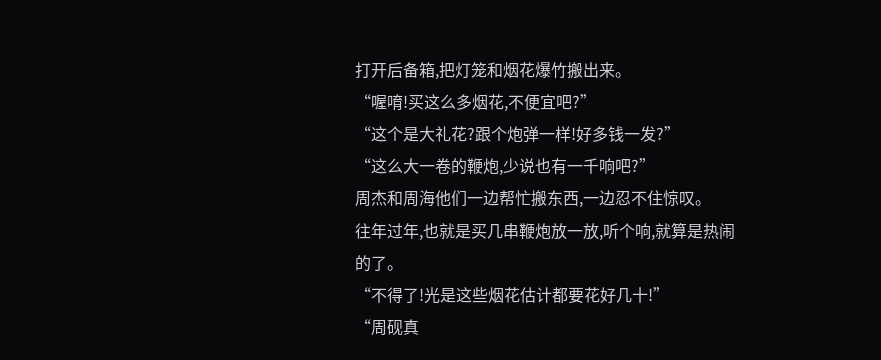打开后备箱,把灯笼和烟花爆竹搬出来。
“喔唷!买这么多烟花,不便宜吧?”
“这个是大礼花?跟个炮弹一样!好多钱一发?”
“这么大一卷的鞭炮,少说也有一千响吧?”
周杰和周海他们一边帮忙搬东西,一边忍不住惊叹。
往年过年,也就是买几串鞭炮放一放,听个响,就算是热闹的了。
“不得了!光是这些烟花估计都要花好几十!”
“周砚真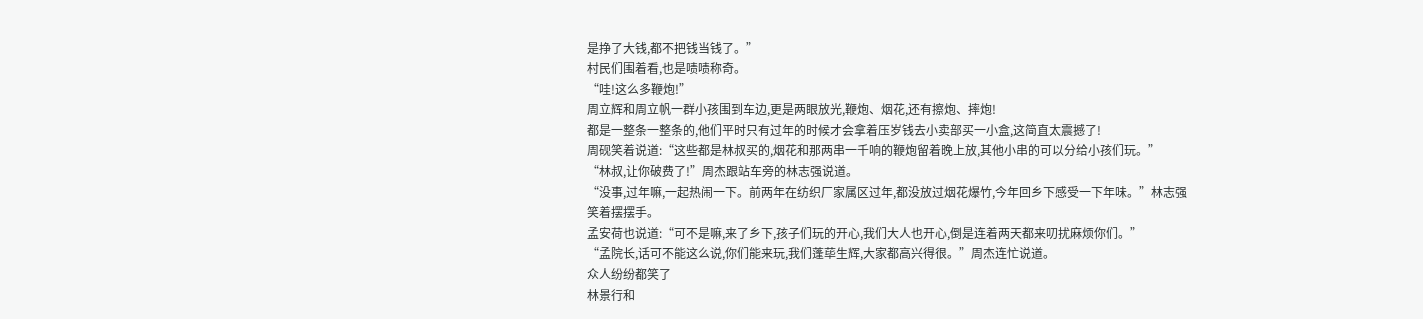是挣了大钱,都不把钱当钱了。”
村民们围着看,也是啧啧称奇。
“哇!这么多鞭炮!”
周立辉和周立帆一群小孩围到车边,更是两眼放光,鞭炮、烟花,还有擦炮、摔炮!
都是一整条一整条的,他们平时只有过年的时候才会拿着压岁钱去小卖部买一小盒,这简直太震撼了!
周砚笑着说道:“这些都是林叔买的,烟花和那两串一千响的鞭炮留着晚上放,其他小串的可以分给小孩们玩。”
“林叔,让你破费了!”周杰跟站车旁的林志强说道。
“没事,过年嘛,一起热闹一下。前两年在纺织厂家属区过年,都没放过烟花爆竹,今年回乡下感受一下年味。”林志强笑着摆摆手。
孟安荷也说道:“可不是嘛,来了乡下,孩子们玩的开心,我们大人也开心,倒是连着两天都来叨扰麻烦你们。”
“孟院长,话可不能这么说,你们能来玩,我们蓬荜生辉,大家都高兴得很。”周杰连忙说道。
众人纷纷都笑了
林景行和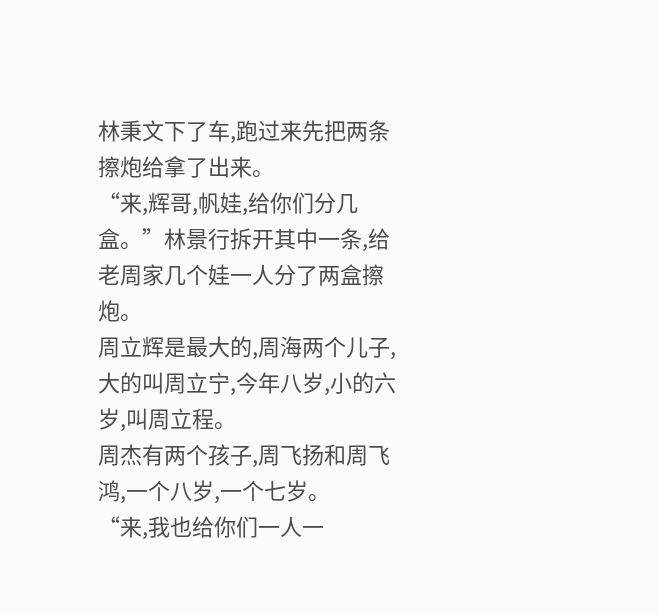林秉文下了车,跑过来先把两条擦炮给拿了出来。
“来,辉哥,帆娃,给你们分几盒。”林景行拆开其中一条,给老周家几个娃一人分了两盒擦炮。
周立辉是最大的,周海两个儿子,大的叫周立宁,今年八岁,小的六岁,叫周立程。
周杰有两个孩子,周飞扬和周飞鸿,一个八岁,一个七岁。
“来,我也给你们一人一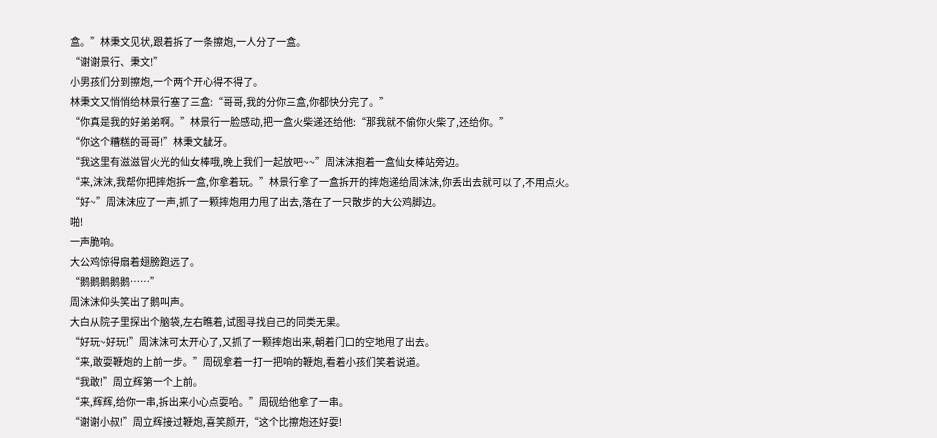盒。”林秉文见状,跟着拆了一条擦炮,一人分了一盒。
“谢谢景行、秉文!”
小男孩们分到擦炮,一个两个开心得不得了。
林秉文又悄悄给林景行塞了三盒:“哥哥,我的分你三盒,你都快分完了。”
“你真是我的好弟弟啊。”林景行一脸感动,把一盒火柴递还给他:“那我就不偷你火柴了,还给你。”
“你这个糟糕的哥哥!”林秉文龇牙。
“我这里有滋滋冒火光的仙女棒哦,晚上我们一起放吧~~”周沫沫抱着一盒仙女棒站旁边。
“来,沫沫,我帮你把摔炮拆一盒,你拿着玩。”林景行拿了一盒拆开的摔炮递给周沫沫,你丢出去就可以了,不用点火。
“好~”周沫沫应了一声,抓了一颗摔炮用力甩了出去,落在了一只散步的大公鸡脚边。
啪!
一声脆响。
大公鸡惊得扇着翅膀跑远了。
“鹅鹅鹅鹅鹅……”
周沫沫仰头笑出了鹅叫声。
大白从院子里探出个脑袋,左右瞧着,试图寻找自己的同类无果。
“好玩~好玩!”周沫沫可太开心了,又抓了一颗摔炮出来,朝着门口的空地甩了出去。
“来,敢耍鞭炮的上前一步。”周砚拿着一打一把响的鞭炮,看着小孩们笑着说道。
“我敢!”周立辉第一个上前。
“来,辉辉,给你一串,拆出来小心点耍哈。”周砚给他拿了一串。
“谢谢小叔!”周立辉接过鞭炮,喜笑颜开,“这个比擦炮还好耍!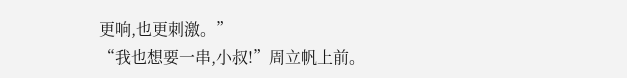更响,也更刺激。”
“我也想要一串,小叔!”周立帆上前。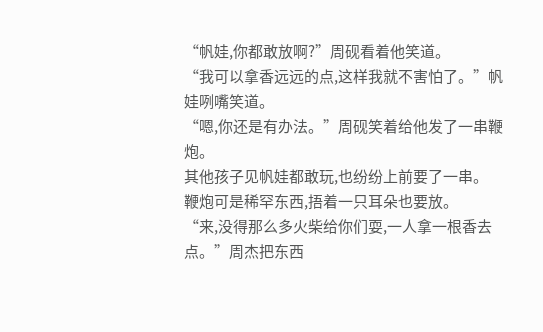“帆娃,你都敢放啊?”周砚看着他笑道。
“我可以拿香远远的点,这样我就不害怕了。”帆娃咧嘴笑道。
“嗯,你还是有办法。”周砚笑着给他发了一串鞭炮。
其他孩子见帆娃都敢玩,也纷纷上前要了一串。
鞭炮可是稀罕东西,捂着一只耳朵也要放。
“来,没得那么多火柴给你们耍,一人拿一根香去点。”周杰把东西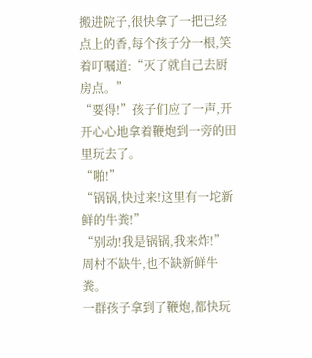搬进院子,很快拿了一把已经点上的香,每个孩子分一根,笑着叮嘱道:“灭了就自己去厨房点。”
“要得!”孩子们应了一声,开开心心地拿着鞭炮到一旁的田里玩去了。
“啪!”
“锅锅,快过来!这里有一坨新鲜的牛粪!”
“别动!我是锅锅,我来炸!”
周村不缺牛,也不缺新鲜牛粪。
一群孩子拿到了鞭炮,都快玩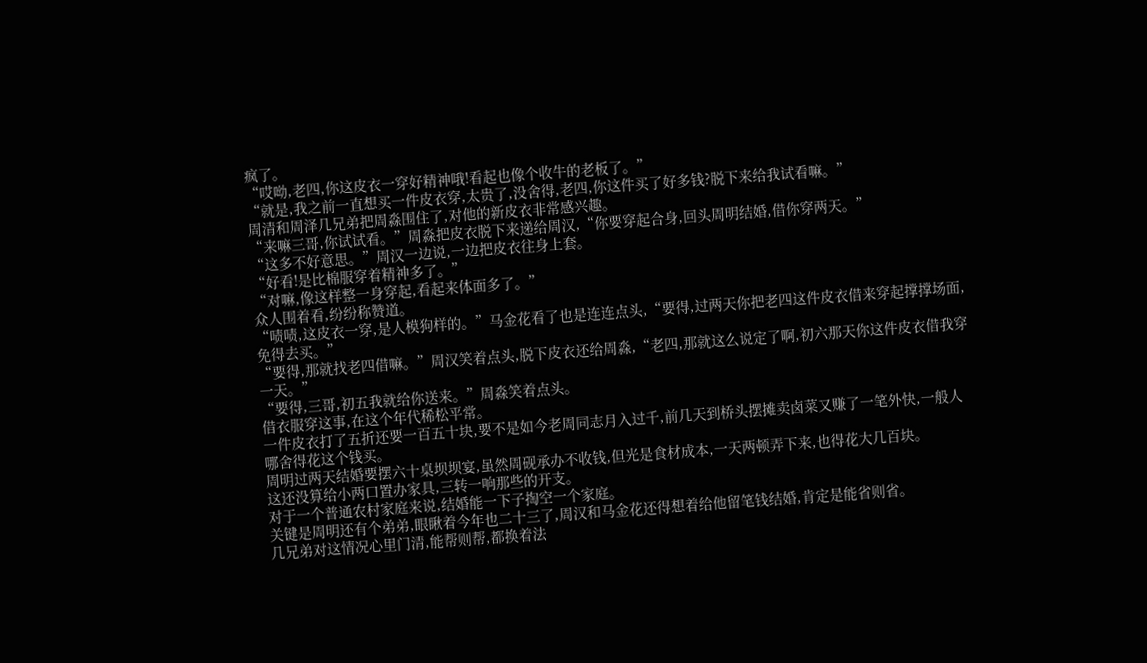疯了。
“哎呦,老四,你这皮衣一穿好精神哦!看起也像个收牛的老板了。”
“就是,我之前一直想买一件皮衣穿,太贵了,没舍得,老四,你这件买了好多钱?脱下来给我试看嘛。”
周清和周泽几兄弟把周淼围住了,对他的新皮衣非常感兴趣。
“来嘛三哥,你试试看。”周淼把皮衣脱下来递给周汉,“你要穿起合身,回头周明结婚,借你穿两天。”
“这多不好意思。”周汉一边说,一边把皮衣往身上套。
“好看!是比棉服穿着精神多了。”
“对嘛,像这样整一身穿起,看起来体面多了。”
众人围着看,纷纷称赞道。
“啧啧,这皮衣一穿,是人模狗样的。”马金花看了也是连连点头,“要得,过两天你把老四这件皮衣借来穿起撑撑场面,免得去买。”
“要得,那就找老四借嘛。”周汉笑着点头,脱下皮衣还给周淼,“老四,那就这么说定了啊,初六那天你这件皮衣借我穿一天。”
“要得,三哥,初五我就给你送来。”周淼笑着点头。
借衣服穿这事,在这个年代稀松平常。
一件皮衣打了五折还要一百五十块,要不是如今老周同志月入过千,前几天到桥头摆摊卖卤菜又赚了一笔外快,一般人哪舍得花这个钱买。
周明过两天结婚要摆六十桌坝坝宴,虽然周砚承办不收钱,但光是食材成本,一天两顿弄下来,也得花大几百块。
这还没算给小两口置办家具,三转一响那些的开支。
对于一个普通农村家庭来说,结婚能一下子掏空一个家庭。
关键是周明还有个弟弟,眼瞅着今年也二十三了,周汉和马金花还得想着给他留笔钱结婚,肯定是能省则省。
几兄弟对这情况心里门清,能帮则帮,都换着法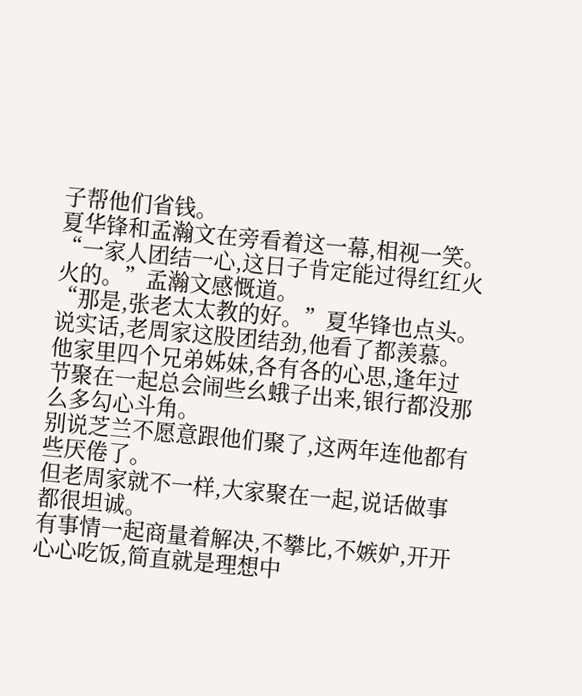子帮他们省钱。
夏华锋和孟瀚文在旁看着这一幕,相视一笑。
“一家人团结一心,这日子肯定能过得红红火火的。”孟瀚文感慨道。
“那是,张老太太教的好。”夏华锋也点头。
说实话,老周家这股团结劲,他看了都羡慕。
他家里四个兄弟姊妹,各有各的心思,逢年过节聚在一起总会闹些幺蛾子出来,银行都没那么多勾心斗角。
别说芝兰不愿意跟他们聚了,这两年连他都有些厌倦了。
但老周家就不一样,大家聚在一起,说话做事都很坦诚。
有事情一起商量着解决,不攀比,不嫉妒,开开心心吃饭,简直就是理想中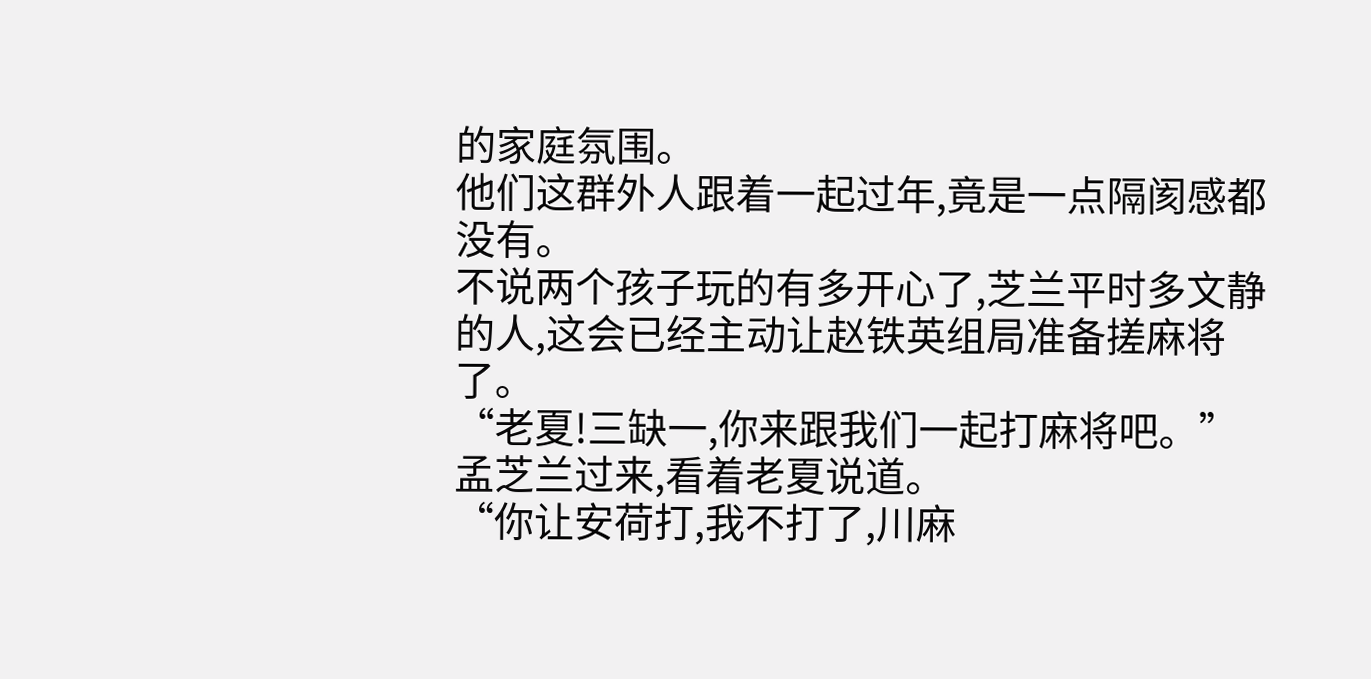的家庭氛围。
他们这群外人跟着一起过年,竟是一点隔阂感都没有。
不说两个孩子玩的有多开心了,芝兰平时多文静的人,这会已经主动让赵铁英组局准备搓麻将了。
“老夏!三缺一,你来跟我们一起打麻将吧。”孟芝兰过来,看着老夏说道。
“你让安荷打,我不打了,川麻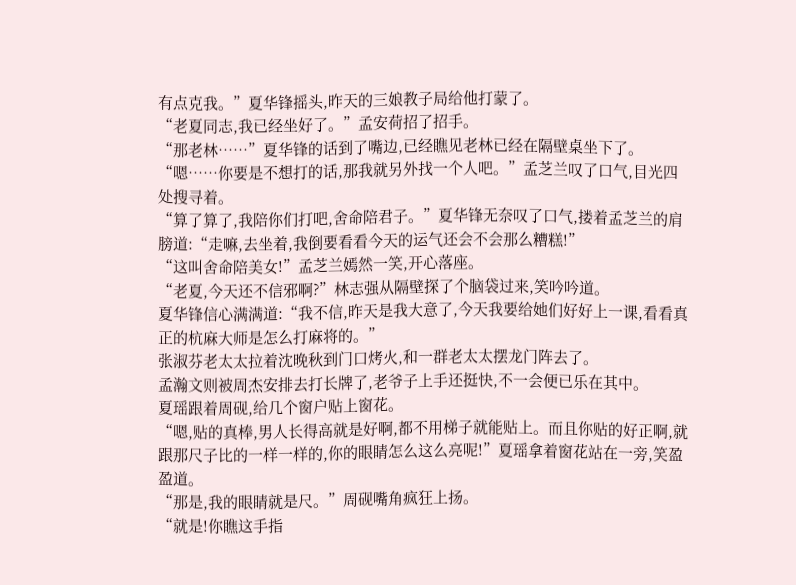有点克我。”夏华锋摇头,昨天的三娘教子局给他打蒙了。
“老夏同志,我已经坐好了。”孟安荷招了招手。
“那老林……”夏华锋的话到了嘴边,已经瞧见老林已经在隔壁桌坐下了。
“嗯……你要是不想打的话,那我就另外找一个人吧。”孟芝兰叹了口气,目光四处搜寻着。
“算了算了,我陪你们打吧,舍命陪君子。”夏华锋无奈叹了口气,搂着孟芝兰的肩膀道:“走嘛,去坐着,我倒要看看今天的运气还会不会那么糟糕!”
“这叫舍命陪美女!”孟芝兰嫣然一笑,开心落座。
“老夏,今天还不信邪啊?”林志强从隔壁探了个脑袋过来,笑吟吟道。
夏华锋信心满满道:“我不信,昨天是我大意了,今天我要给她们好好上一课,看看真正的杭麻大师是怎么打麻将的。”
张淑芬老太太拉着沈晚秋到门口烤火,和一群老太太摆龙门阵去了。
孟瀚文则被周杰安排去打长牌了,老爷子上手还挺快,不一会便已乐在其中。
夏瑶跟着周砚,给几个窗户贴上窗花。
“嗯,贴的真棒,男人长得高就是好啊,都不用梯子就能贴上。而且你贴的好正啊,就跟那尺子比的一样一样的,你的眼睛怎么这么亮呢!”夏瑶拿着窗花站在一旁,笑盈盈道。
“那是,我的眼睛就是尺。”周砚嘴角疯狂上扬。
“就是!你瞧这手指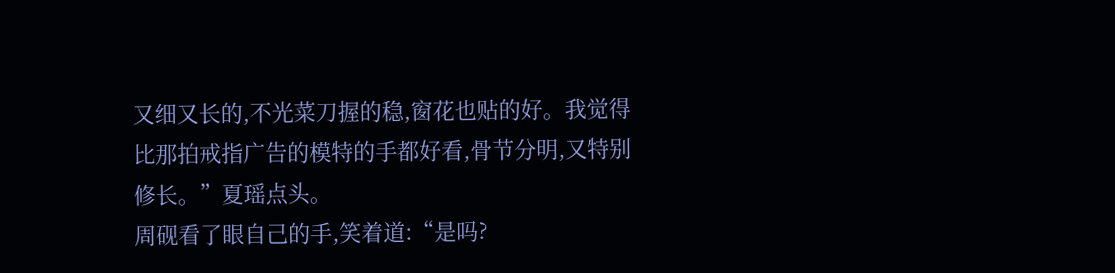又细又长的,不光菜刀握的稳,窗花也贴的好。我觉得比那拍戒指广告的模特的手都好看,骨节分明,又特别修长。”夏瑶点头。
周砚看了眼自己的手,笑着道:“是吗?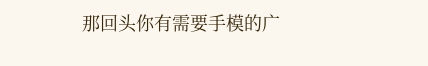那回头你有需要手模的广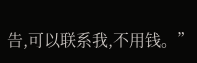告,可以联系我,不用钱。”